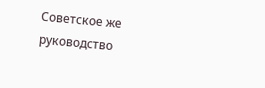Советское же руководство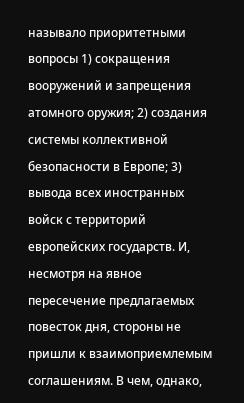называло приоритетными вопросы 1) сокращения вооружений и запрещения атомного оружия; 2) создания системы коллективной безопасности в Европе; 3) вывода всех иностранных войск с территорий европейских государств. И, несмотря на явное пересечение предлагаемых повесток дня, стороны не пришли к взаимоприемлемым соглашениям. В чем, однако,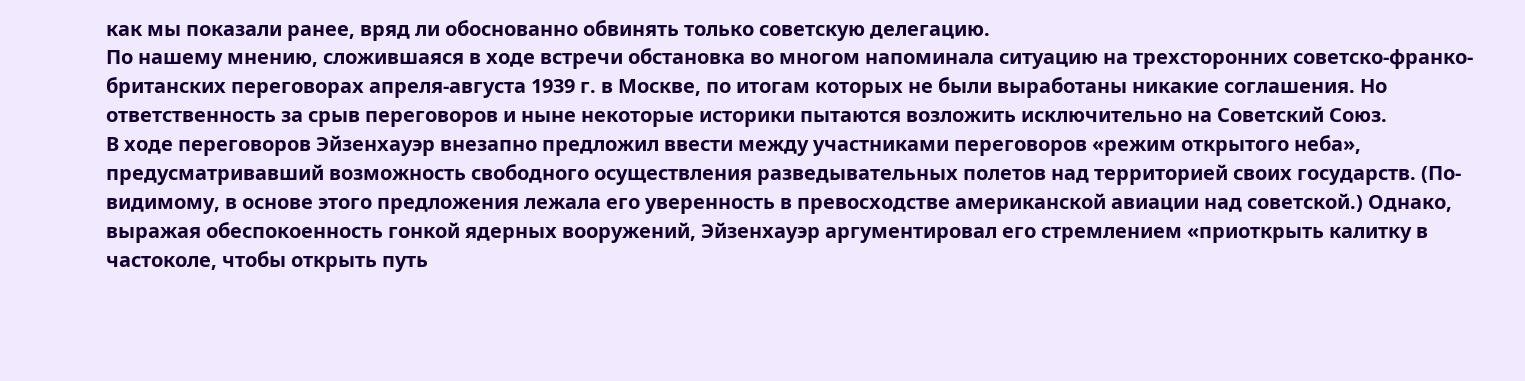как мы показали ранее, вряд ли обоснованно обвинять только советскую делегацию.
По нашему мнению, сложившаяся в ходе встречи обстановка во многом напоминала ситуацию на трехсторонних советско-франко-британских переговорах апреля-августа 1939 г. в Москве, по итогам которых не были выработаны никакие соглашения. Но ответственность за срыв переговоров и ныне некоторые историки пытаются возложить исключительно на Советский Союз.
В ходе переговоров Эйзенхауэр внезапно предложил ввести между участниками переговоров «режим открытого неба», предусматривавший возможность свободного осуществления разведывательных полетов над территорией своих государств. (По-видимому, в основе этого предложения лежала его уверенность в превосходстве американской авиации над советской.) Однако, выражая обеспокоенность гонкой ядерных вооружений, Эйзенхауэр аргументировал его стремлением «приоткрыть калитку в частоколе, чтобы открыть путь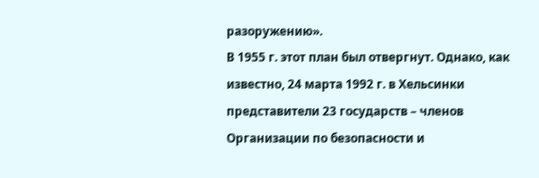разоружению».
В 1955 г. этот план был отвергнут. Однако, как известно, 24 марта 1992 г. в Хельсинки представители 23 государств – членов Организации по безопасности и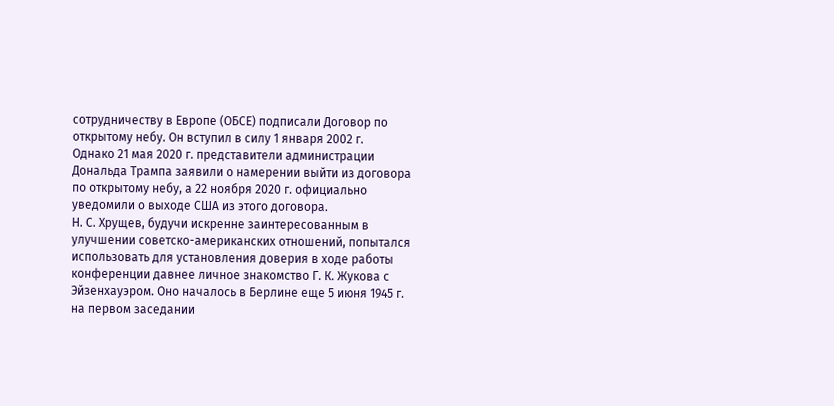сотрудничеству в Европе (ОБСЕ) подписали Договор по открытому небу. Он вступил в силу 1 января 2002 г.
Однако 21 мая 2020 г. представители администрации Дональда Трампа заявили о намерении выйти из договора по открытому небу, а 22 ноября 2020 г. официально уведомили о выходе США из этого договора.
Н. С. Хрущев, будучи искренне заинтересованным в улучшении советско-американских отношений, попытался использовать для установления доверия в ходе работы конференции давнее личное знакомство Г. К. Жукова с Эйзенхауэром. Оно началось в Берлине еще 5 июня 1945 г. на первом заседании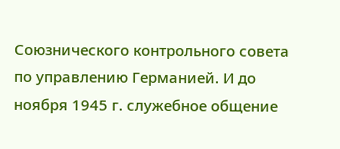Союзнического контрольного совета по управлению Германией. И до ноября 1945 г. служебное общение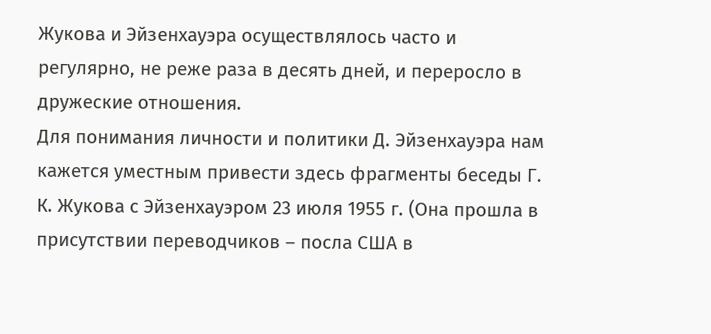Жукова и Эйзенхауэра осуществлялось часто и регулярно, не реже раза в десять дней, и переросло в дружеские отношения.
Для понимания личности и политики Д. Эйзенхауэра нам кажется уместным привести здесь фрагменты беседы Г. К. Жукова с Эйзенхауэром 23 июля 1955 г. (Она прошла в присутствии переводчиков – посла США в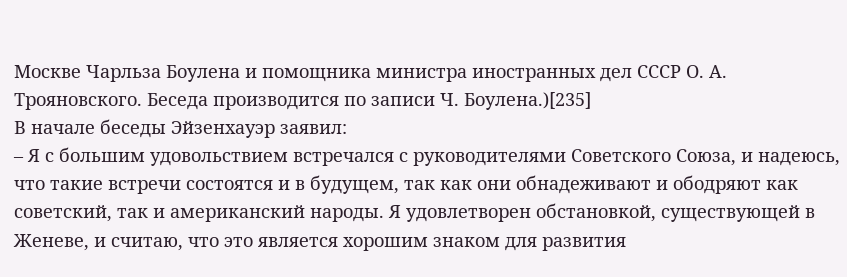Москве Чарльза Боулена и помощника министра иностранных дел СССР О. А. Трояновского. Беседа производится по записи Ч. Боулена.)[235]
В начале беседы Эйзенхауэр заявил:
– Я с большим удовольствием встречался с руководителями Советского Союза, и надеюсь, что такие встречи состоятся и в будущем, так как они обнадеживают и ободряют как советский, так и американский народы. Я удовлетворен обстановкой, существующей в Женеве, и считаю, что это является хорошим знаком для развития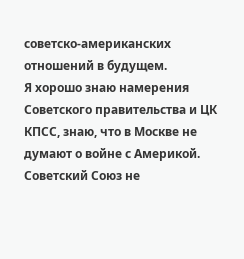советско-американских отношений в будущем.
Я хорошо знаю намерения Советского правительства и ЦК КПСС, знаю, что в Москве не думают о войне с Америкой. Советский Союз не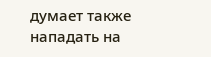думает также нападать на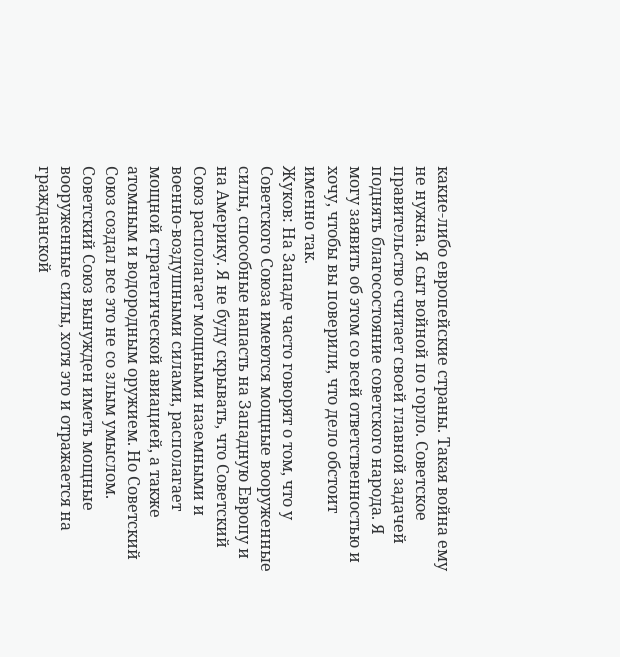какие-либо европейские страны. Такая война ему не нужна. Я сыт войной по горло. Советское правительство считает своей главной задачей поднять благосостояние советского народа. Я могу заявить об этом со всей ответственностью и хочу, чтобы вы поверили, что дело обстоит именно так.
Жуков: На Западе часто говорят о том, что у Советского Союза имеются мощные вооруженные силы, способные напасть на Западную Европу и на Америку. Я не буду скрывать, что Советский Союз располагает мощными наземными и военно-воздушными силами, располагает мощной стратегической авиацией, а также атомным и водородным оружием. Но Советский Союз создал все это не со злым умыслом. Советский Союз вынужден иметь мощные вооруженные силы, хотя это и отражается на гражданской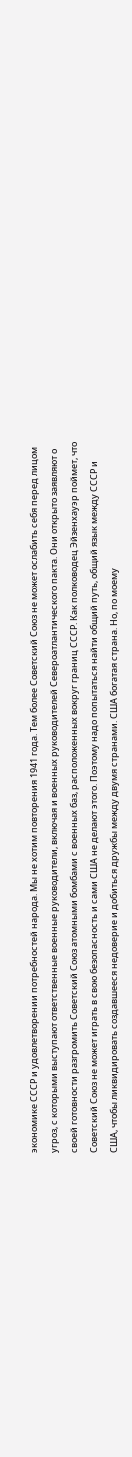экономике СССР и удовлетворении потребностей народа. Мы не хотим повторения 1941 года. Тем более Советский Союз не может ослабить себя перед лицом угроз, с которыми выступают ответственные военные руководители, включая и военных руководителей Североатлантического пакта. Они открыто заявляют о своей готовности разгромить Советский Союз атомными бомбами с военных баз, расположенных вокруг границ СССР. Как полководец Эйзенхауэр поймет, что Советский Союз не может играть в свою безопасность и сами США не делают этого. Поэтому надо попытаться найти общий путь, общий язык между СССР и США, чтобы ликвидировать создавшееся недоверие и добиться дружбы между двумя странами. США богатая страна. Но, по моему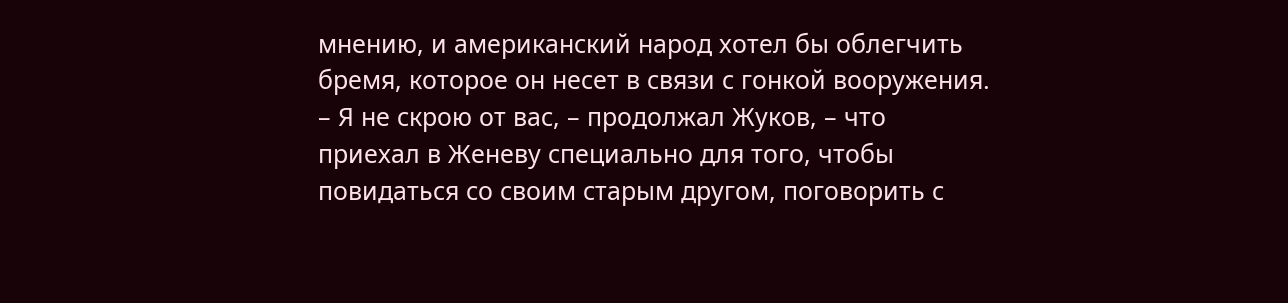мнению, и американский народ хотел бы облегчить бремя, которое он несет в связи с гонкой вооружения.
– Я не скрою от вас, – продолжал Жуков, – что приехал в Женеву специально для того, чтобы повидаться со своим старым другом, поговорить с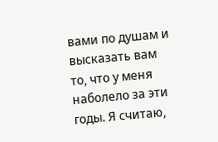вами по душам и высказать вам то, что у меня наболело за эти годы. Я считаю,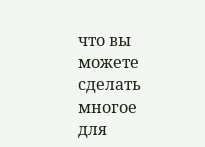что вы можете сделать многое для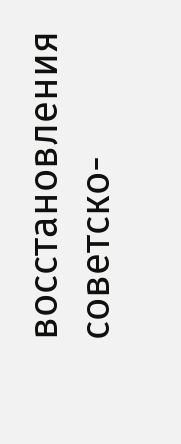восстановления советско-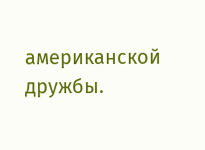американской дружбы.